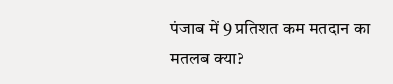पंजाब में 9 प्रतिशत कम मतदान का मतलब क्या?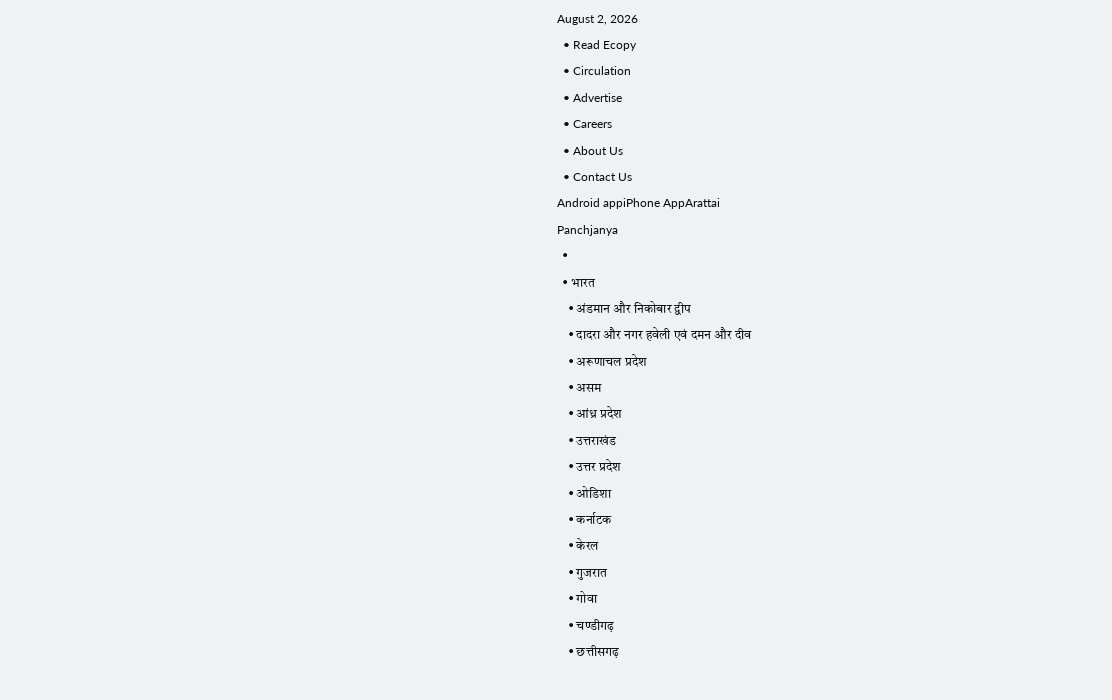August 2, 2026
  • Read Ecopy
  • Circulation
  • Advertise
  • Careers
  • About Us
  • Contact Us
Android appiPhone AppArattai
Panchjanya
  •
  • भारत
    • अंडमान और निकोबार द्वीप
    • दादरा और नगर हवेली एवं दमन और दीव
    • अरूणाचल प्रदेश
    • असम
    • आंध्र प्रदेश
    • उत्तराखंड
    • उत्तर प्रदेश
    • ओडिशा
    • कर्नाटक
    • केरल
    • गुजरात
    • गोवा
    • चण्‍डीगढ़
    • छत्तीसगढ़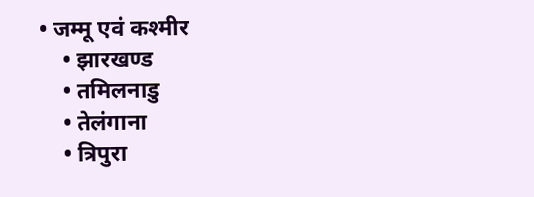• जम्‍मू एवं कश्‍मीर
    • झारखण्‍ड
    • तमिलनाडु
    • तेलंगाना
    • त्रिपुरा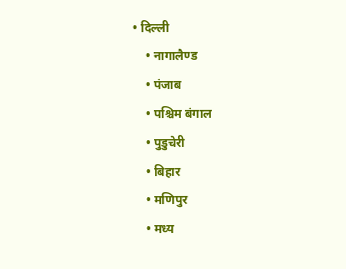• दिल्ली
    • नागालैण्‍ड
    • पंजाब
    • पश्चिम बंगाल
    • पुडुचेरी
    • बिहार
    • मणिपुर
    • मध्य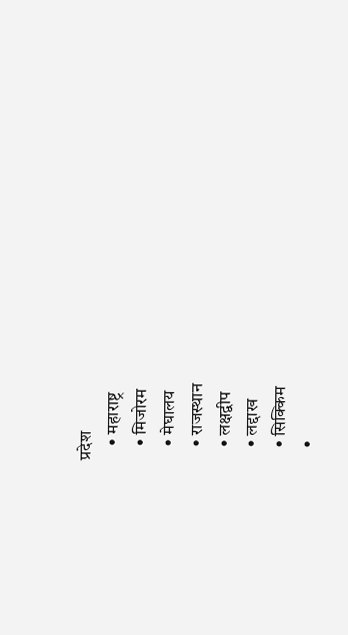प्रदेश
    • महाराष्ट्र
    • मिजोरम
    • मेघालय
    • राजस्थान
    • लक्षद्वीप
    • लद्दाख
    • सिक्किम
    •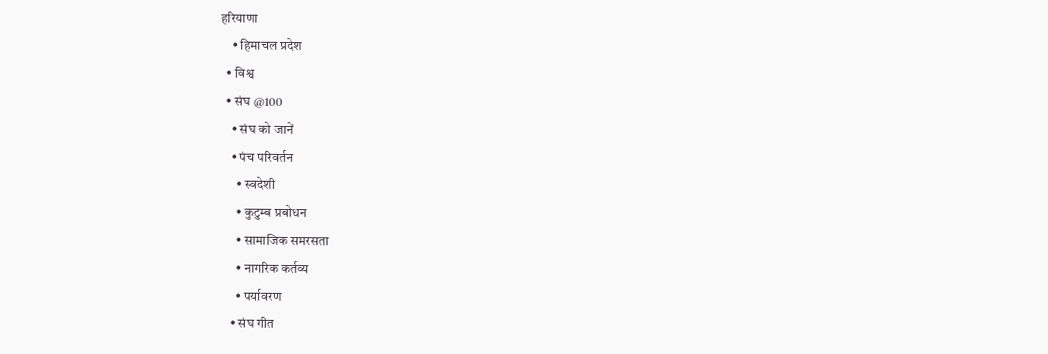हरियाणा
    • हिमाचल प्रदेश
  • विश्व
  • संघ @100
    • संघ को जानें
    • पंच परिवर्तन
      • स्वदेशी
      • कुटुम्ब प्रबोधन
      • सामाजिक समरसता
      • नागरिक कर्तव्य
      • पर्यावरण
    • संघ गीत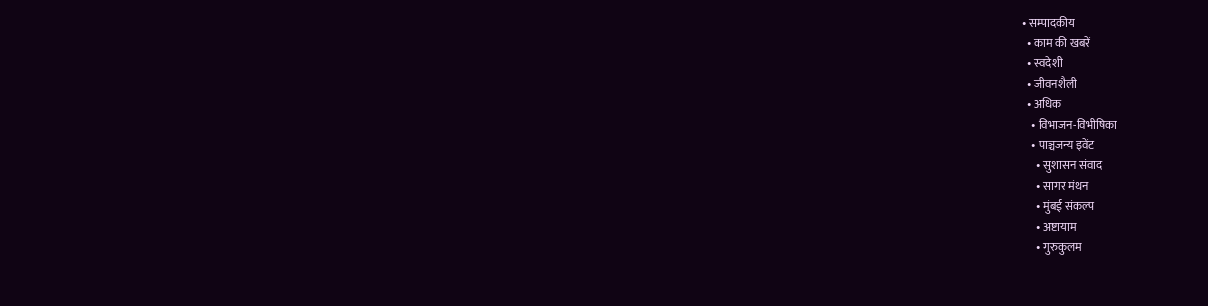• सम्पादकीय
  • काम की खबरें
  • स्वदेशी
  • जीवनशैली
  • अधिक
    • विभाजन-विभीषिका
    • पाञ्चजन्य इवेंट
      • सुशासन संवाद
      • सागर मंथन
      • मुंबई संकल्प
      • अष्टायाम
      • गुरुकुलम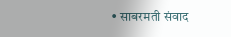• साबरमती संवाद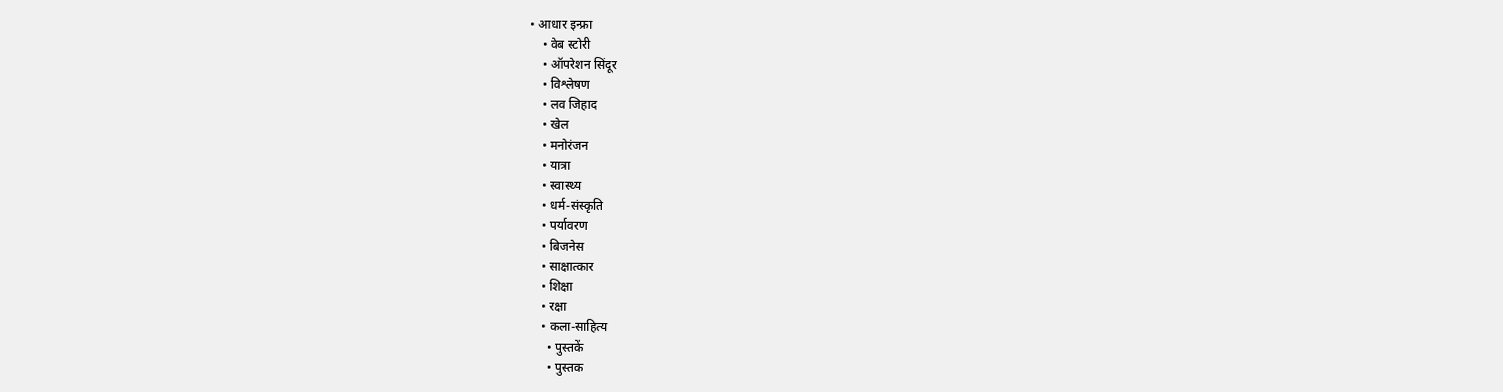• आधार इन्फ्रा
    • वेब स्टोरी
    • ऑपरेशन सिंदूर
    • विश्लेषण
    • लव जिहाद
    • खेल
    • मनोरंजन
    • यात्रा
    • स्वास्थ्य
    • धर्म-संस्कृति
    • पर्यावरण
    • बिजनेस
    • साक्षात्कार
    • शिक्षा
    • रक्षा
    • कला-साहित्य
      • पुस्तकें
      • पुस्तक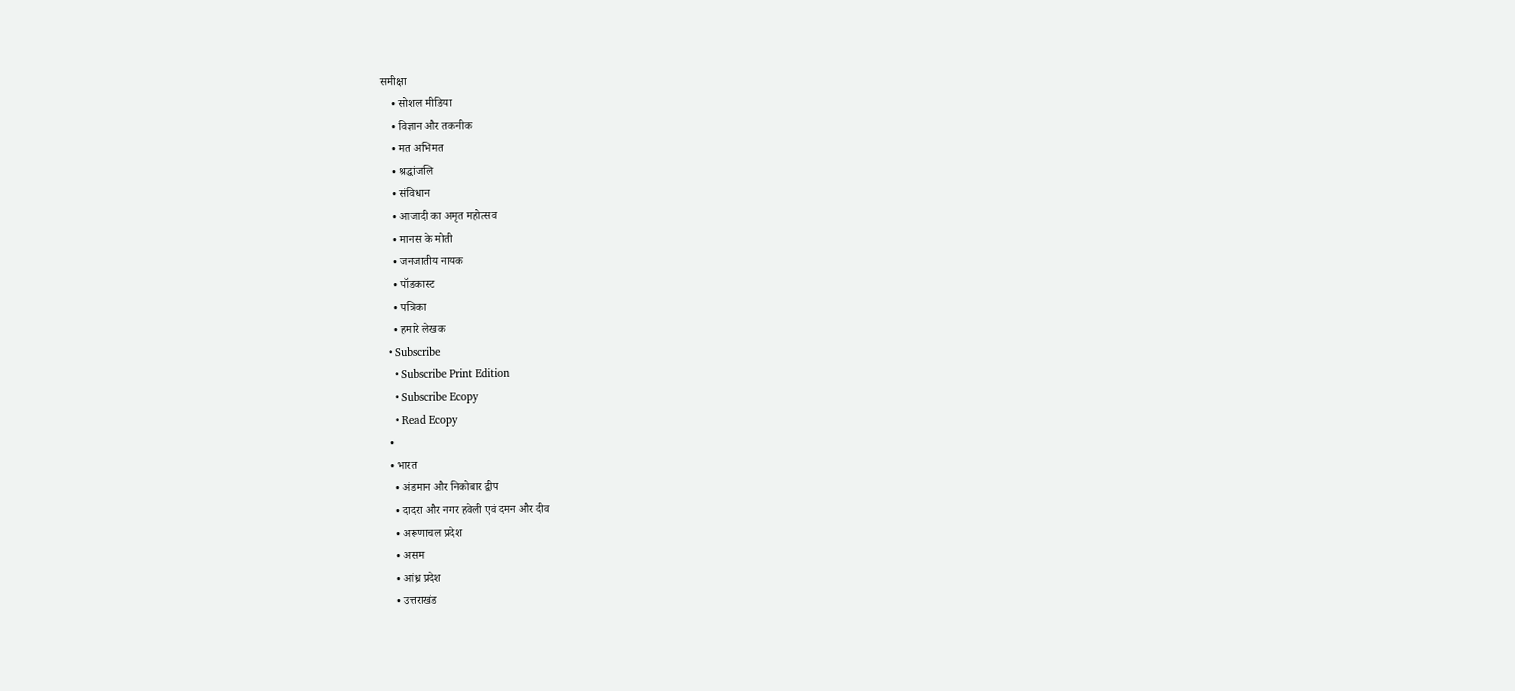समीक्षा
    • सोशल मीडिया
    • विज्ञान और तकनीक
    • मत अभिमत
    • श्रद्धांजलि
    • संविधान
    • आजादी का अमृत महोत्सव
    • मानस के मोती
    • जनजातीय नायक
    • पॉडकास्ट
    • पत्रिका
    • हमारे लेखक
  • Subscribe
    • Subscribe Print Edition
    • Subscribe Ecopy
    • Read Ecopy
  •
  • भारत
    • अंडमान और निकोबार द्वीप
    • दादरा और नगर हवेली एवं दमन और दीव
    • अरूणाचल प्रदेश
    • असम
    • आंध्र प्रदेश
    • उत्तराखंड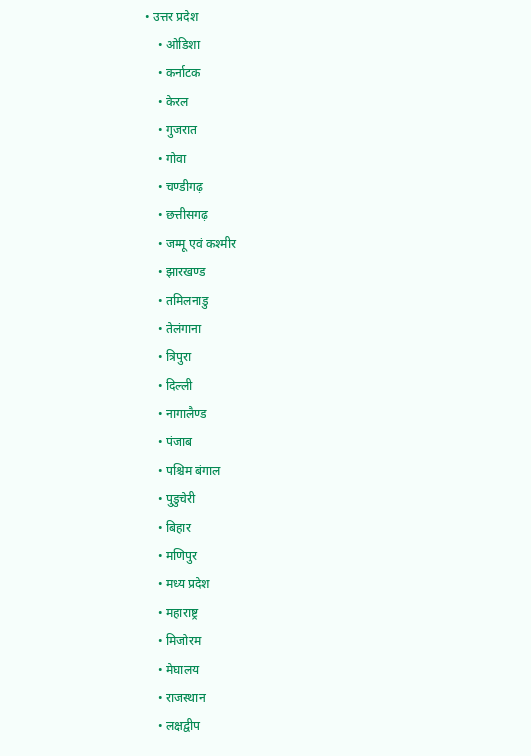• उत्तर प्रदेश
    • ओडिशा
    • कर्नाटक
    • केरल
    • गुजरात
    • गोवा
    • चण्‍डीगढ़
    • छत्तीसगढ़
    • जम्‍मू एवं कश्‍मीर
    • झारखण्‍ड
    • तमिलनाडु
    • तेलंगाना
    • त्रिपुरा
    • दिल्ली
    • नागालैण्‍ड
    • पंजाब
    • पश्चिम बंगाल
    • पुडुचेरी
    • बिहार
    • मणिपुर
    • मध्य प्रदेश
    • महाराष्ट्र
    • मिजोरम
    • मेघालय
    • राजस्थान
    • लक्षद्वीप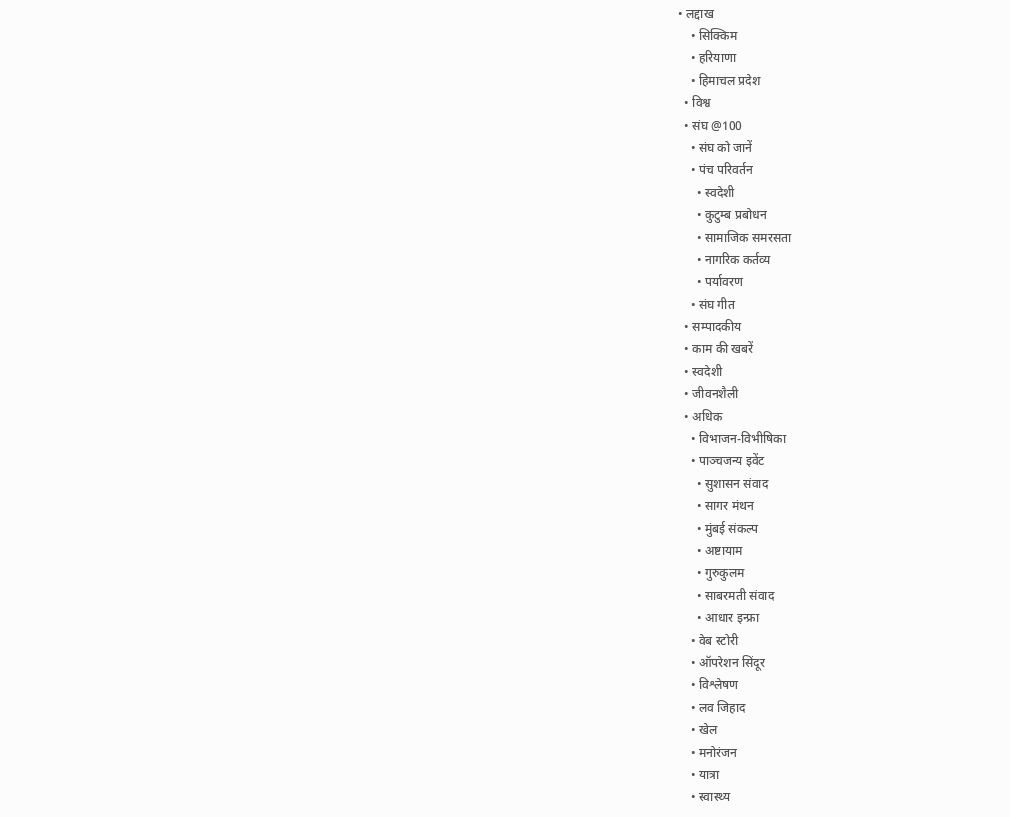• लद्दाख
    • सिक्किम
    • हरियाणा
    • हिमाचल प्रदेश
  • विश्व
  • संघ @100
    • संघ को जानें
    • पंच परिवर्तन
      • स्वदेशी
      • कुटुम्ब प्रबोधन
      • सामाजिक समरसता
      • नागरिक कर्तव्य
      • पर्यावरण
    • संघ गीत
  • सम्पादकीय
  • काम की खबरें
  • स्वदेशी
  • जीवनशैली
  • अधिक
    • विभाजन-विभीषिका
    • पाञ्चजन्य इवेंट
      • सुशासन संवाद
      • सागर मंथन
      • मुंबई संकल्प
      • अष्टायाम
      • गुरुकुलम
      • साबरमती संवाद
      • आधार इन्फ्रा
    • वेब स्टोरी
    • ऑपरेशन सिंदूर
    • विश्लेषण
    • लव जिहाद
    • खेल
    • मनोरंजन
    • यात्रा
    • स्वास्थ्य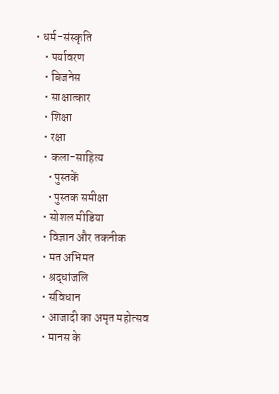• धर्म-संस्कृति
    • पर्यावरण
    • बिजनेस
    • साक्षात्कार
    • शिक्षा
    • रक्षा
    • कला-साहित्य
      • पुस्तकें
      • पुस्तक समीक्षा
    • सोशल मीडिया
    • विज्ञान और तकनीक
    • मत अभिमत
    • श्रद्धांजलि
    • संविधान
    • आजादी का अमृत महोत्सव
    • मानस के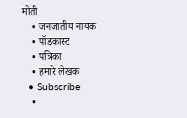मोती
    • जनजातीय नायक
    • पॉडकास्ट
    • पत्रिका
    • हमारे लेखक
  • Subscribe
    •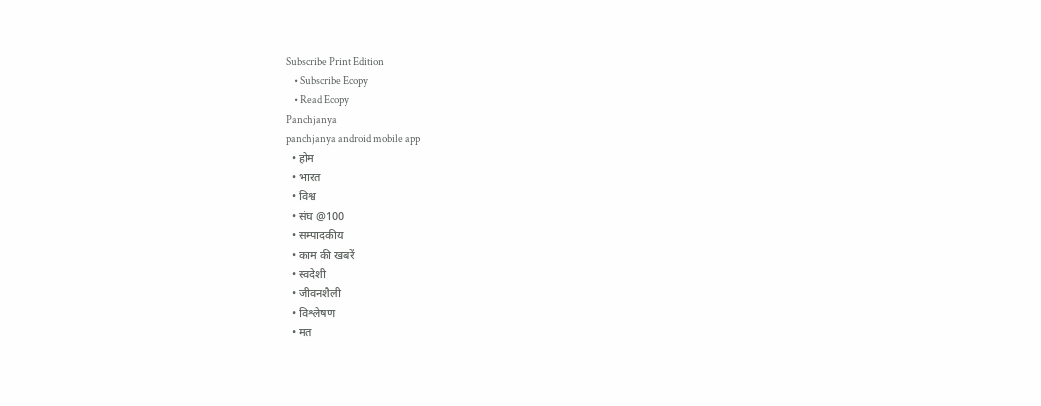Subscribe Print Edition
    • Subscribe Ecopy
    • Read Ecopy
Panchjanya
panchjanya android mobile app
  • होम
  • भारत
  • विश्व
  • संघ @100
  • सम्पादकीय
  • काम की खबरें
  • स्वदेशी
  • जीवनशैली
  • विश्लेषण
  • मत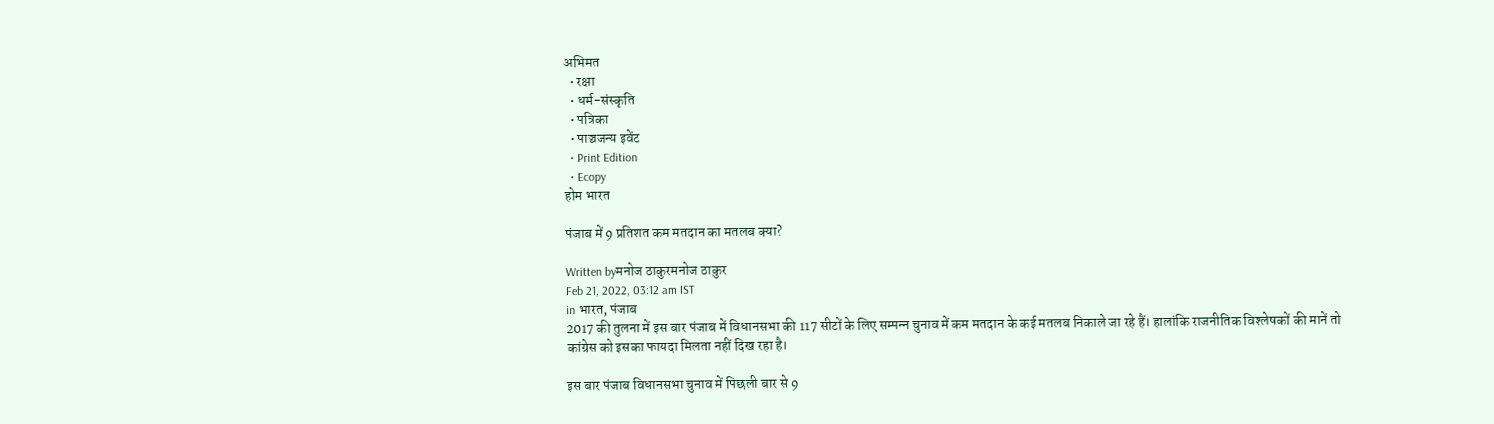अभिमत
  • रक्षा
  • धर्म-संस्कृति
  • पत्रिका
  • पाञ्चजन्य इवेंट
  • Print Edition
  • Ecopy
होम भारत

पंजाब में 9 प्रतिशत कम मतदान का मतलब क्या?

Written byमनोज ठाकुरमनोज ठाकुर
Feb 21, 2022, 03:12 am IST
in भारत, पंजाब
2017 की तुलना में इस बार पंजाब में विधानसभा की 117 सीटों के लिए सम्‍पन्‍न चुनाव में कम मतदान के कई मतलब निकाले जा रहे हैं। हालांकि राजनीतिक विश्‍लेषकों की मानें तो कांग्रेस को इसका फायदा मिलता नहीं दिख रहा है।

इस बार पंजाब विधानसभा चुनाव में पिछली बार से 9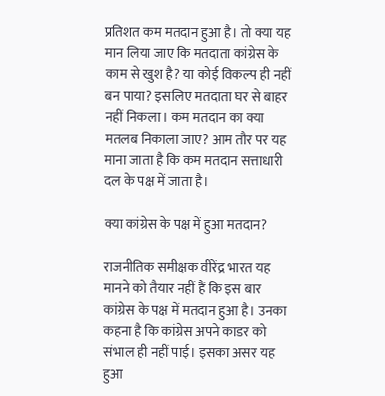प्रतिशत कम मतदान हुआ है। तो क्या यह मान लिया जाए कि मतदाता कांग्रेस के काम से खुश है? या कोई विकल्प ही नहीं बन पाया? इसलिए मतदाता घर से बाहर नहीं निकला। कम मतदान का क्या मतलब निकाला जाए? आम तौर पर यह माना जाता है कि कम मतदान सत्ताधारी दल के पक्ष में जाता है।

क्या कांग्रेस के पक्ष में हुआ मतदान?

राजनीतिक समीक्षक वीरेंद्र भारत यह मानने को तैयार नहीं हैं कि इस बार कांग्रेस के पक्ष में मतदान हुआ है। उनका कहना है कि कांग्रेस अपने काडर को संभाल ही नहीं पाई। इसका असर यह हुआ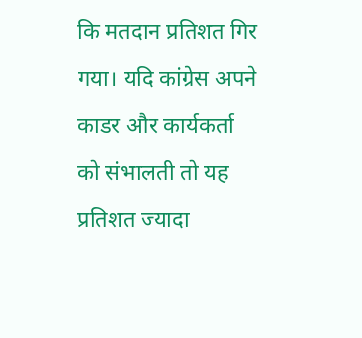कि मतदान प्रतिशत गिर गया। यदि कांग्रेस अपने काडर और कार्यकर्ता को संभालती तो यह प्रतिशत ज्यादा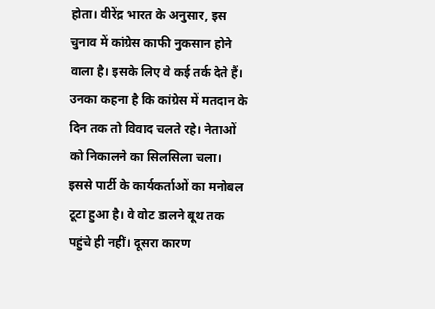होता। वीरेंद्र भारत के अनुसार, इस चुनाव में कांग्रेस काफी नुकसान होने वाला है। इसके लिए वे कई तर्क देते हैं। उनका कहना है कि कांग्रेस में मतदान के दिन तक तो विवाद चलते रहे। नेताओं को निकालने का सिलसिला चला। इससे पार्टी के कार्यकर्ताओं का मनोबल टूटा हुआ है। वे वोट डालने बूथ तक पहुंचे ही नहीं। दूसरा कारण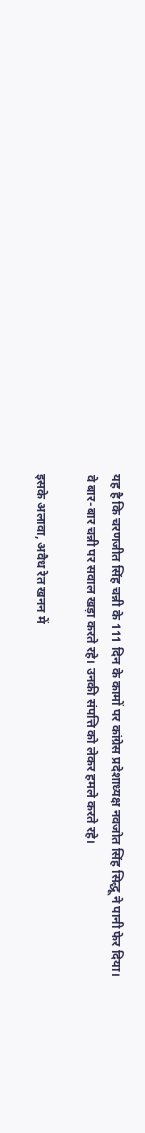यह है कि चरणजीत सिंह चन्नी के 111 दिन के कामों पर कांग्रेस प्रदेशाध्यक्ष नवजोत सिंह सिद्धू ने पानी फेर दिया। वे बार-बार चन्नी पर सवाल खड़ा करते रहे। उनकी संपत्ति को लेकर हमले करते रहे।

इसके अलावा, अवैध रेत खनन में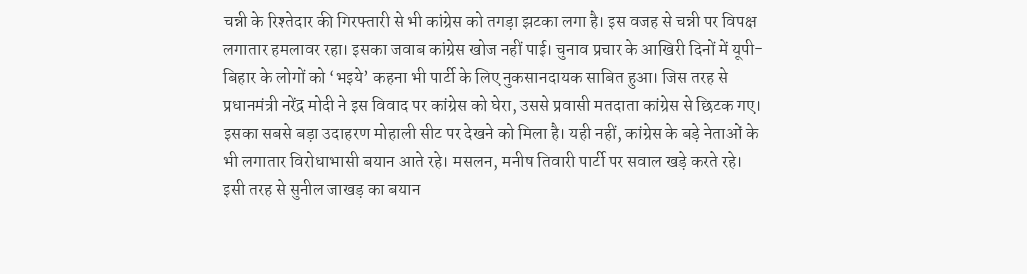चन्नी के रिश्तेदार की गिरफ्तारी से भी कांग्रेस को तगड़ा झटका लगा है। इस वजह से चन्नी पर विपक्ष लगातार हमलावर रहा। इसका जवाब कांग्रेस खोज नहीं पाई। चुनाव प्रचार के आखिरी दिनों में यूपी-बिहार के लोगों को ‘भइये’ कहना भी पार्टी के लिए नुकसानदायक साबित हुआ। जिस तरह से प्रधानमंत्री नरेंद्र मोदी ने इस विवाद पर कांग्रेस को घेरा, उससे प्रवासी मतदाता कांग्रेस से छिटक गए। इसका सबसे बड़ा उदाहरण मोहाली सीट पर देखने को मिला है। यही नहीं, कांग्रेस के बड़े नेताओं के भी लगातार विरोधाभासी बयान आते रहे। मसलन, मनीष तिवारी पार्टी पर सवाल खड़े करते रहे। इसी तरह से सुनील जाखड़ का बयान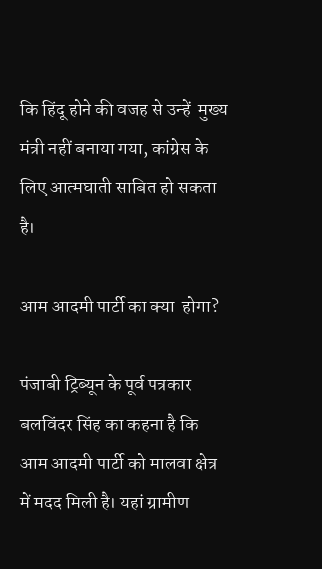कि हिंदू होने की वजह से उन्हें  मुख्य मंत्री नहीं बनाया गया, कांग्रेस के लिए आत्मघाती साबित हो सकता है।

आम आदमी पार्टी का क्या  होगा?

पंजाबी ट्रिब्यून के पूर्व पत्रकार बलविंदर सिंह का कहना है कि आम आदमी पार्टी को मालवा क्षेत्र में मदद मिली है। यहां ग्रामीण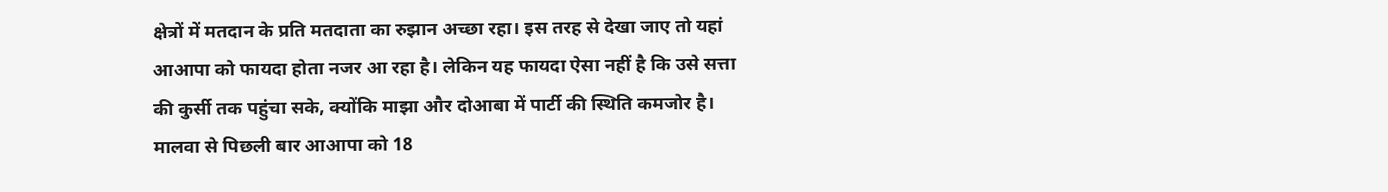क्षेत्रों में मतदान के प्रति मतदाता का रुझान अच्छा रहा। इस तरह से देखा जाए तो यहां आआपा को फायदा होता नजर आ रहा है। लेकिन यह फायदा ऐसा नहीं है कि उसे सत्ता की कुर्सी तक पहुंचा सके, क्योंकि माझा और दोआबा में पार्टी की स्थिति कमजोर है। मालवा से पिछली बार आआपा को 18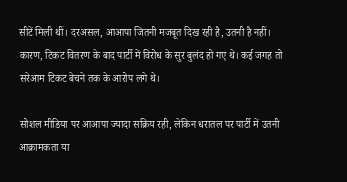सीटें मिली थीं। दरअसल, आआपा जितनी मजबूत दिख रही है, उतनी है नहीं। कारण, टिकट वितरण के बाद पार्टी में विरोध के सुर बुलंद हो गए थे। कई जगह तो सरेआम टिकट बेचने तक के आरोप लगे थे।

सोशल मीडिया पर आआपा ज्यादा सक्रिय रही, लेकिन धरातल पर पार्टी में उतनी आक्रामकता या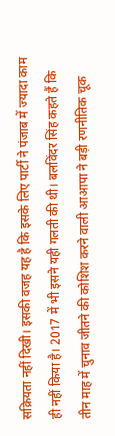सक्रियता नहीं दिखी। इसकी वजह यह है कि इसके लिए पार्टी ने पंजाब में ज्यादा काम ही नहीं किया है। 2017 में भी इसने यही गलती की थी। बलविंदर सिंह कहते हैं कि तीन माह में चुनाव जीतने की कोशिश करने वाली आआपा ने बड़ी रणनीतिक चूक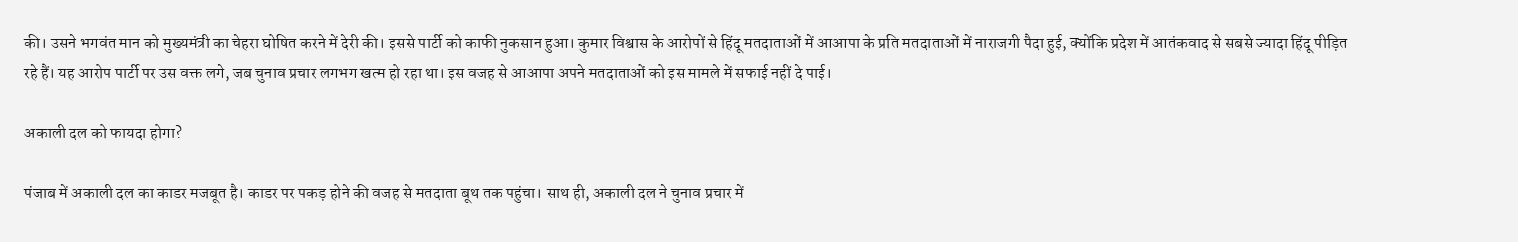की। उसने भगवंत मान को मुख्यमंत्री का चेहरा घोषित करने में देरी की। इससे पार्टी को काफी नुकसान हुआ। कुमार विश्वास के आरोपों से हिंदू मतदाताओं में आआपा के प्रति मतदाताओं में नाराजगी पैदा हुई, क्योंकि प्रदेश में आतंकवाद से सबसे ज्यादा हिंदू पीड़ित रहे हैं। यह आरोप पार्टी पर उस वक्त लगे, जब चुनाव प्रचार लगभग खत्म हो रहा था। इस वजह से आआपा अपने मतदाताओं को इस मामले में सफाई नहीं दे पाई।

अकाली दल को फायदा होगा?

पंजाब में अकाली दल का काडर मजबूत है। काडर पर पकड़ होने की वजह से मतदाता बूथ तक पहुंचा। साथ ही, अकाली दल ने चुनाव प्रचार में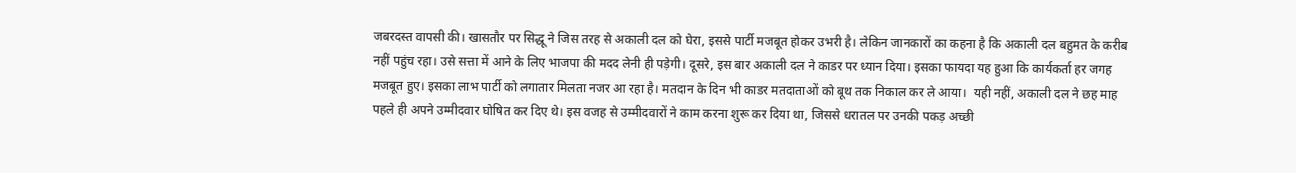जबरदस्त वापसी की। खासतौर पर सिद्धू ने जिस तरह से अकाली दल को घेरा, इससे पार्टी मजबूत होकर उभरी है। लेकिन जानकारों का कहना है कि अकाली दल बहुमत के करीब नहीं पहुंच रहा। उसे सत्ता में आने के लिए भाजपा की मदद लेनी ही पड़ेगी। दूसरे, इस बार अकाली दल ने काडर पर ध्यान दिया। इसका फायदा यह हुआ कि कार्यकर्ता हर जगह मजबूत हुए। इसका लाभ पार्टी को लगातार मिलता नजर आ रहा है। मतदान के दिन भी काडर मतदाताओं को बूथ तक निकाल कर ले आया।  यही नहीं, अकाली दल ने छह माह पहले ही अपने उम्मीदवार घोषित कर दिए थे। इस वजह से उम्मीदवारों ने काम करना शुरू कर दिया था, जिससे धरातल पर उनकी पकड़ अच्छी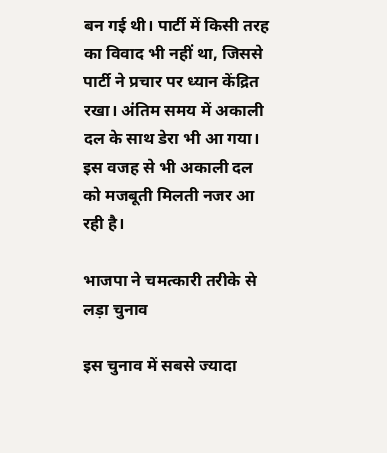बन गई थी। पार्टी में किसी तरह का विवाद भी नहीं था, जिससे पार्टी ने प्रचार पर ध्‍यान केंद्रित रखा। अंतिम समय में अकाली दल के साथ डेरा भी आ गया। इस वजह से भी अकाली दल को मजबूती मिलती नजर आ रही है।

भाजपा ने चमत्कारी तरीके से लड़ा चुनाव

इस चुनाव में सबसे ज्यादा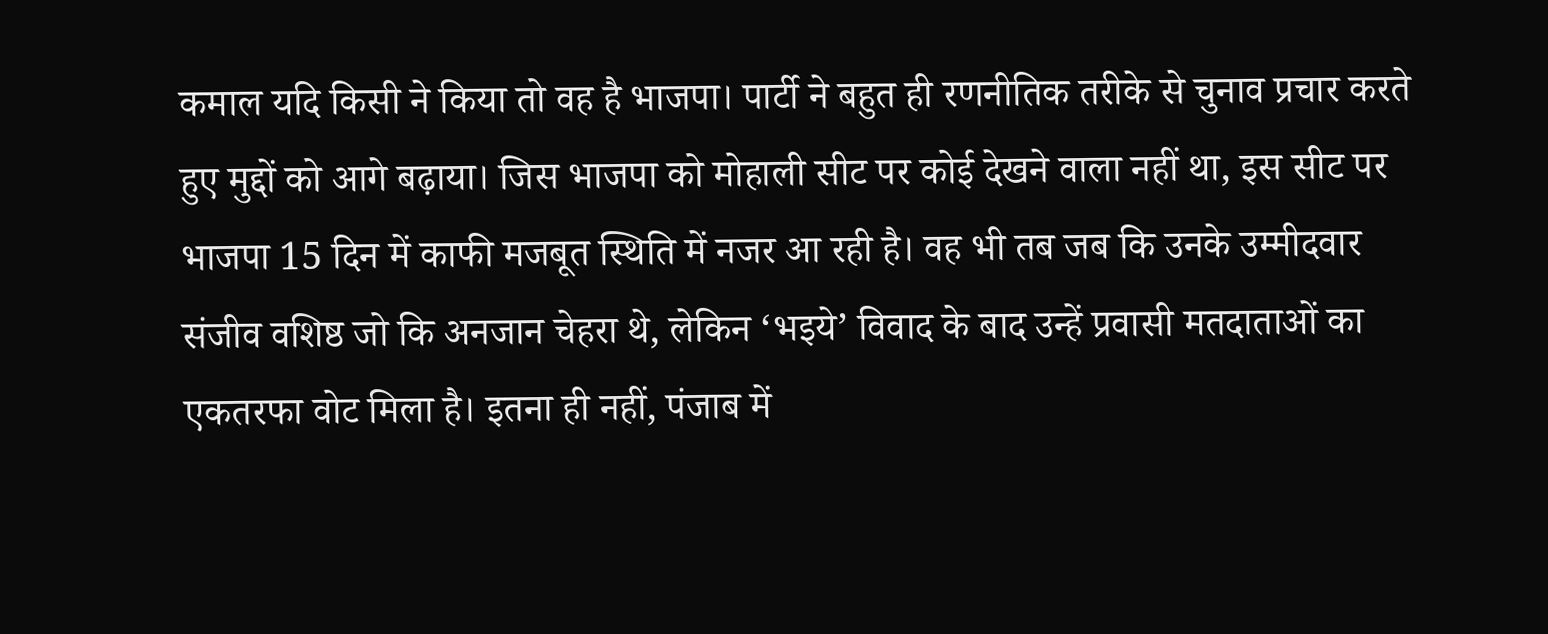कमाल यदि किसी ने किया तो वह है भाजपा। पार्टी ने बहुत ही रणनीतिक तरीके से चुनाव प्रचार करते हुए मुद्दों को आगे बढ़ाया। जिस भाजपा को मोहाली सीट पर कोई देखने वाला नहीं था, इस सीट पर भाजपा 15 दिन में काफी मजबूत स्थिति में नजर आ रही है। वह भी तब जब कि उनके उम्मीदवार संजीव वशिष्ठ जो कि अनजान चेहरा थे, लेकिन ‘भइये’ विवाद के बाद उन्हें प्रवासी मतदाताओं का एकतरफा वोट मिला है। इतना ही नहीं, पंजाब में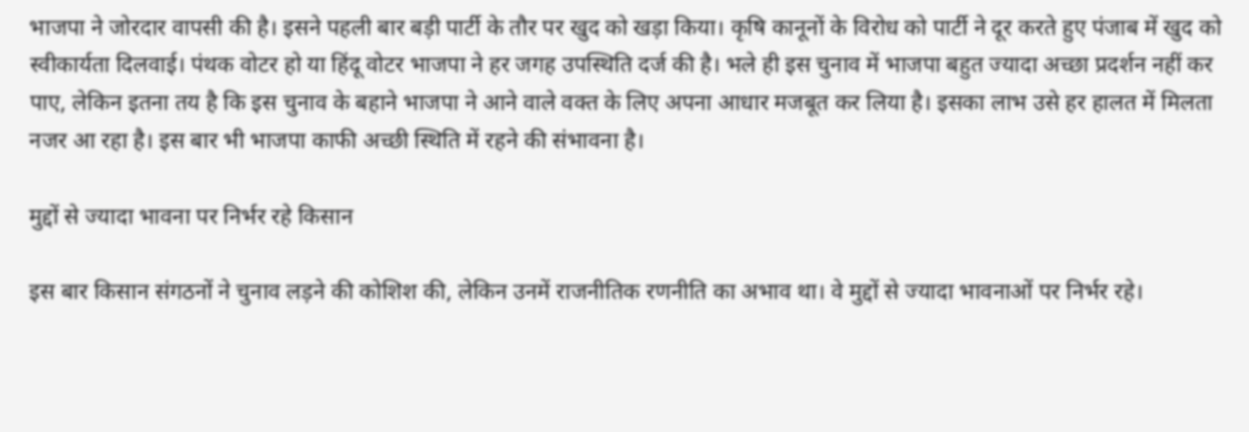भाजपा ने जोरदार वापसी की है। इसने पहली बार बड़ी पार्टी के तौर पर खुद को खड़ा किया। कृषि कानूनों के विरोध को पार्टी ने दूर करते हुए पंजाब में खुद को स्वीकार्यता दिलवाई। पंथक वोटर हो या हिंदू वोटर भाजपा ने हर जगह उपस्थिति दर्ज की है। भले ही इस चुनाव में भाजपा बहुत ज्यादा अच्छा प्रदर्शन नहीं कर पाए, लेकिन इतना तय है कि इस चुनाव के बहाने भाजपा ने आने वाले वक्त के लिए अपना आधार मजबूत कर लिया है। इसका लाभ उसे हर हालत में मिलता नजर आ रहा है। इस बार भी भाजपा काफी अच्छी स्थिति में रहने की संभावना है।

मुद्दों से ज्यादा भावना पर निर्भर रहे किसान

इस बार किसान संगठनों ने चुनाव लड़ने की कोशिश की, लेकिन उनमें राजनीतिक रणनीति का अभाव था। वे मुद्दों से ज्यादा भावनाओं पर निर्भर रहे।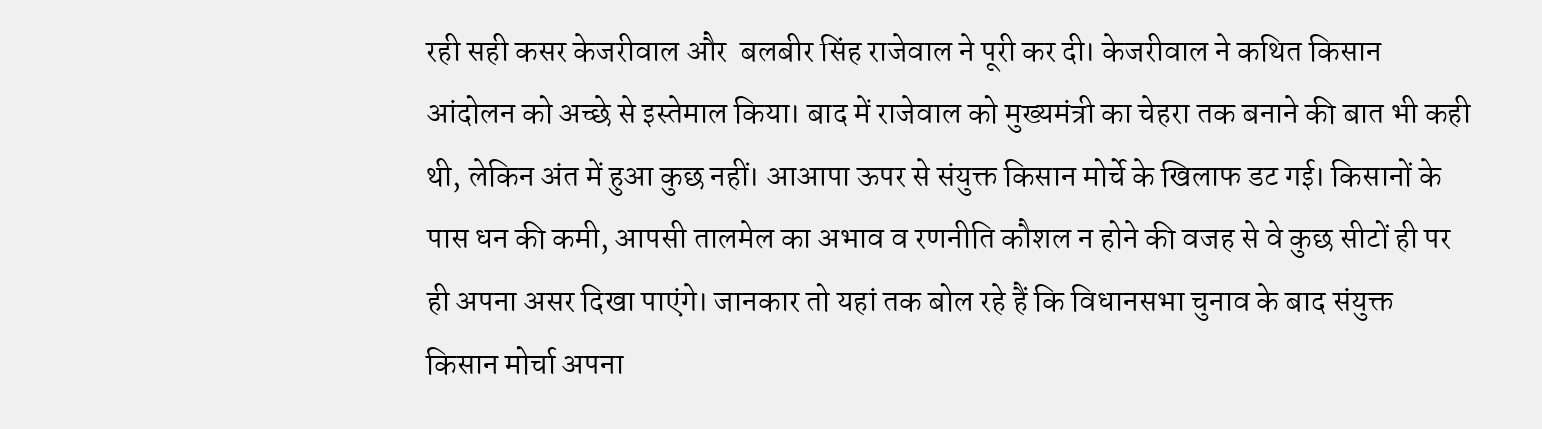रही सही कसर केजरीवाल और  बलबीर सिंह राजेवाल ने पूरी कर दी। केजरीवाल ने कथित किसान आंदोलन को अच्छे से इस्तेमाल किया। बाद में राजेवाल को मुख्यमंत्री का चेहरा तक बनाने की बात भी कही थी, लेकिन अंत में हुआ कुछ नहीं। आआपा ऊपर से संयुक्त किसान मोर्चे के खिलाफ डट गई। किसानों के पास धन की कमी, आपसी तालमेल का अभाव व रणनीति कौशल न होने की वजह से वे कुछ सीटों ही पर ही अपना असर दिखा पाएंगे। जानकार तो यहां तक बोल रहे हैं कि विधानसभा चुनाव के बाद संयुक्त किसान मोर्चा अपना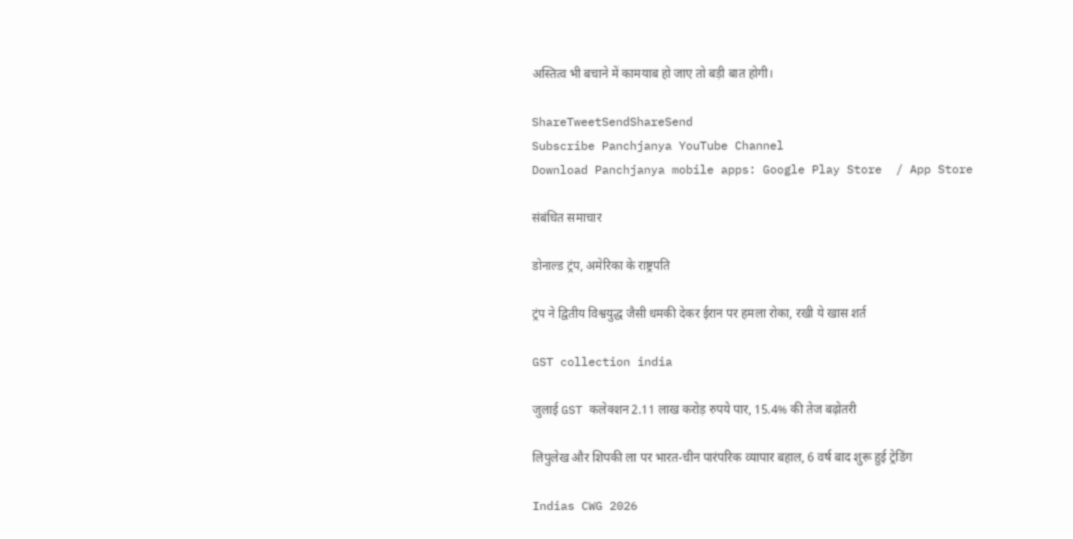अस्तित्व भी बचाने में कामयाब हो जाए तो बड़ी बात होगी।

ShareTweetSendShareSend
Subscribe Panchjanya YouTube Channel
Download Panchjanya mobile apps: Google Play Store  / App Store

संबंधित समाचार

डोनाल्ड ट्रंप, अमेरिका के राष्ट्रपति

ट्रंप ने द्वितीय विश्वयुद्ध जैसी धमकी देकर ईरान पर हमला रोका, रखी ये खास शर्त

GST collection india

जुलाई GST कलेक्शन 2.11 लाख करोड़ रुपये पार, 15.4% की तेज बढ़ोतरी

लिपुलेख और शिपकी ला पर भारत-चीन पारंपरिक व्यापार बहाल, 6 वर्ष बाद शुरू हुई ट्रेडिंग

Indias CWG 2026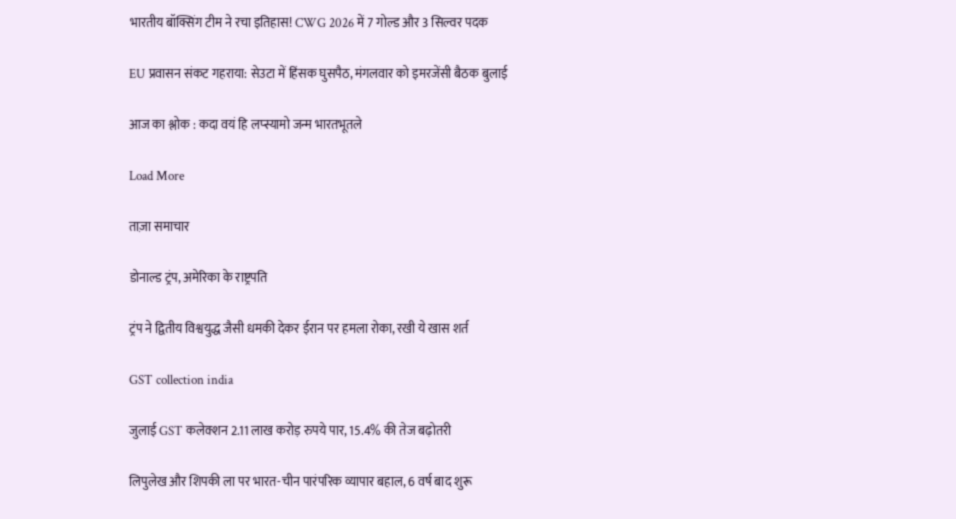भारतीय बॉक्सिंग टीम ने रचा इतिहास! CWG 2026 में 7 गोल्ड और 3 सिल्वर पदक

EU प्रवासन संकट गहराया: सेउटा में हिंसक घुसपैठ, मंगलवार को इमरजेंसी बैठक बुलाई

आज का श्लोक : कदा वयं हि लप्स्यामो जन्म भारतभूतले

Load More

ताज़ा समाचार

डोनाल्ड ट्रंप, अमेरिका के राष्ट्रपति

ट्रंप ने द्वितीय विश्वयुद्ध जैसी धमकी देकर ईरान पर हमला रोका, रखी ये खास शर्त

GST collection india

जुलाई GST कलेक्शन 2.11 लाख करोड़ रुपये पार, 15.4% की तेज बढ़ोतरी

लिपुलेख और शिपकी ला पर भारत-चीन पारंपरिक व्यापार बहाल, 6 वर्ष बाद शुरू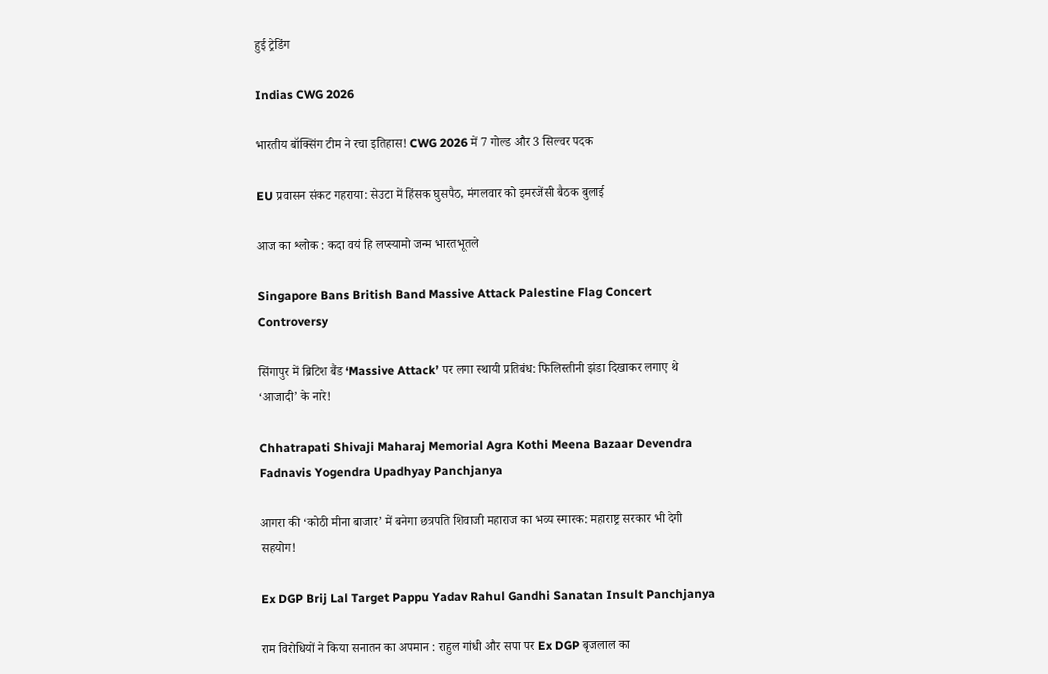हुई ट्रेडिंग

Indias CWG 2026

भारतीय बॉक्सिंग टीम ने रचा इतिहास! CWG 2026 में 7 गोल्ड और 3 सिल्वर पदक

EU प्रवासन संकट गहराया: सेउटा में हिंसक घुसपैठ, मंगलवार को इमरजेंसी बैठक बुलाई

आज का श्लोक : कदा वयं हि लप्स्यामो जन्म भारतभूतले

Singapore Bans British Band Massive Attack Palestine Flag Concert Controversy

सिंगापुर में ब्रिटिश बैंड ‘Massive Attack’ पर लगा स्थायी प्रतिबंध: फिलिस्तीनी झंडा दिखाकर लगाए थे ‘आजादी’ के नारे!

Chhatrapati Shivaji Maharaj Memorial Agra Kothi Meena Bazaar Devendra Fadnavis Yogendra Upadhyay Panchjanya

आगरा की ‘कोठी मीना बाजार’ में बनेगा छत्रपति शिवाजी महाराज का भव्य स्मारक: महाराष्ट्र सरकार भी देगी सहयोग!

Ex DGP Brij Lal Target Pappu Yadav Rahul Gandhi Sanatan Insult Panchjanya

राम विरोधियों ने किया सनातन का अपमान : राहुल गांधी और सपा पर Ex DGP बृजलाल का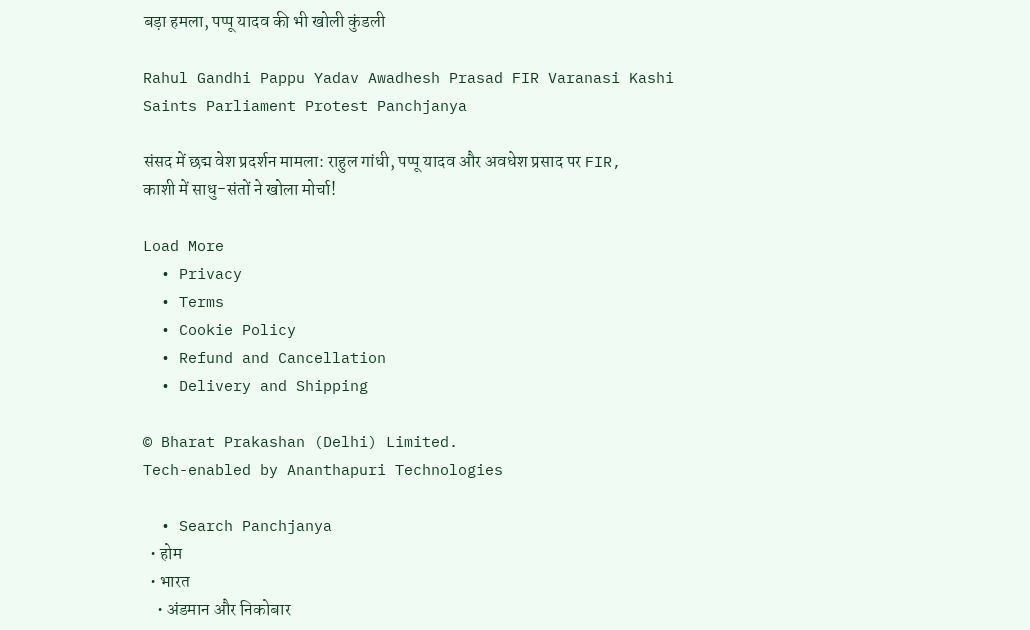बड़ा हमला, पप्पू यादव की भी खोली कुंडली

Rahul Gandhi Pappu Yadav Awadhesh Prasad FIR Varanasi Kashi Saints Parliament Protest Panchjanya

संसद में छद्म वेश प्रदर्शन मामला: राहुल गांधी, पप्पू यादव और अवधेश प्रसाद पर FIR, काशी में साधु-संतों ने खोला मोर्चा!

Load More
  • Privacy
  • Terms
  • Cookie Policy
  • Refund and Cancellation
  • Delivery and Shipping

© Bharat Prakashan (Delhi) Limited.
Tech-enabled by Ananthapuri Technologies

  • Search Panchjanya
  • होम
  • भारत
    • अंडमान और निकोबार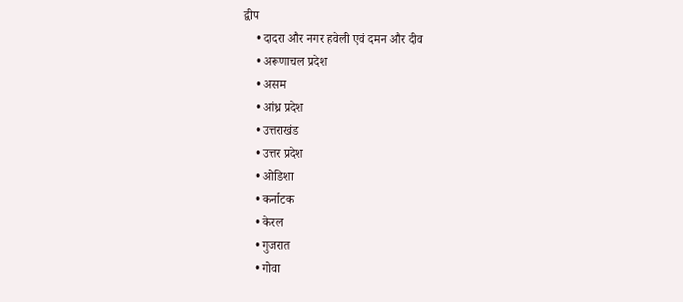द्वीप
    • दादरा और नगर हवेली एवं दमन और दीव
    • अरूणाचल प्रदेश
    • असम
    • आंध्र प्रदेश
    • उत्तराखंड
    • उत्तर प्रदेश
    • ओडिशा
    • कर्नाटक
    • केरल
    • गुजरात
    • गोवा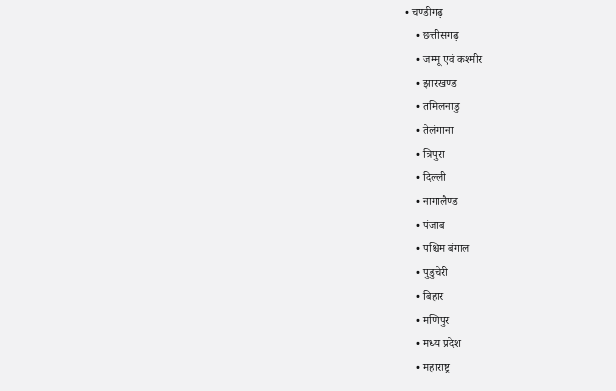• चण्‍डीगढ़
    • छत्तीसगढ़
    • जम्‍मू एवं कश्‍मीर
    • झारखण्‍ड
    • तमिलनाडु
    • तेलंगाना
    • त्रिपुरा
    • दिल्ली
    • नागालैण्‍ड
    • पंजाब
    • पश्चिम बंगाल
    • पुडुचेरी
    • बिहार
    • मणिपुर
    • मध्य प्रदेश
    • महाराष्ट्र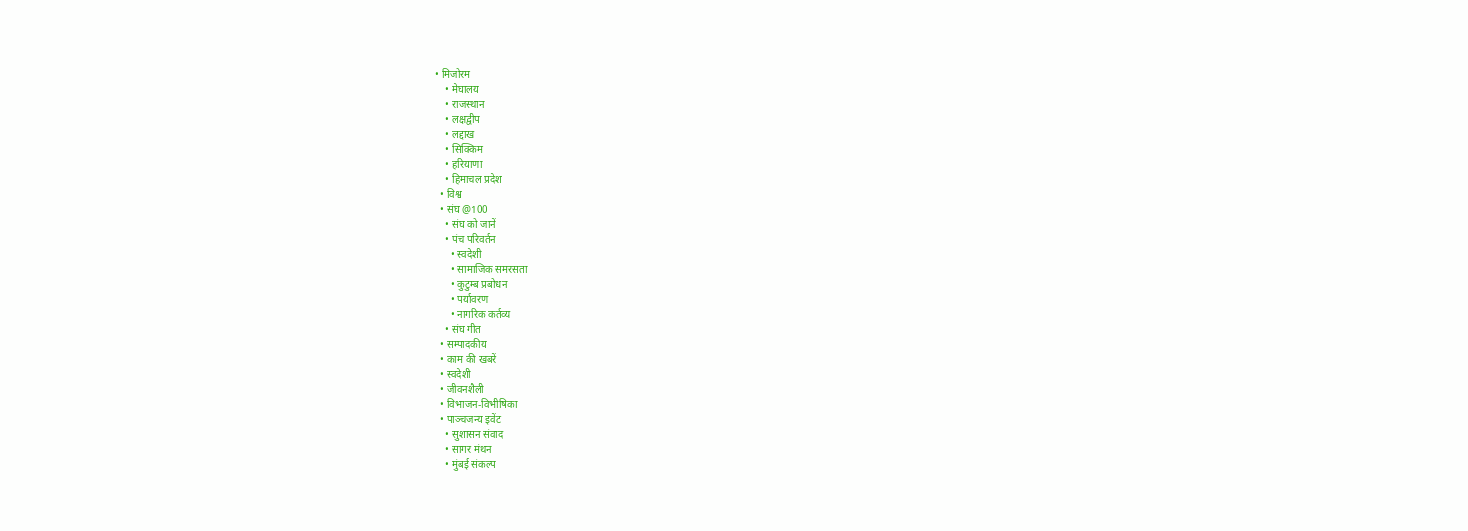• मिजोरम
    • मेघालय
    • राजस्थान
    • लक्षद्वीप
    • लद्दाख
    • सिक्किम
    • हरियाणा
    • हिमाचल प्रदेश
  • विश्व
  • संघ @100
    • संघ को जानें
    • पंच परिवर्तन
      • स्वदेशी
      • सामाजिक समरसता
      • कुटुम्ब प्रबोधन
      • पर्यावरण
      • नागरिक कर्तव्य
    • संघ गीत
  • सम्पादकीय
  • काम की खबरें
  • स्वदेशी
  • जीवनशैली
  • विभाजन-विभीषिका
  • पाञ्चजन्य इवेंट
    • सुशासन संवाद
    • सागर मंथन
    • मुंबई संकल्प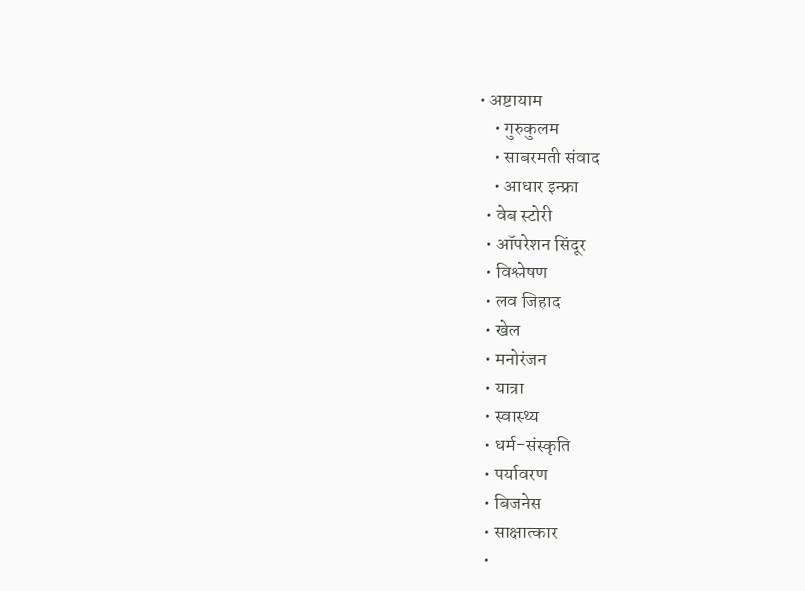• अष्टायाम
    • गुरुकुलम
    • साबरमती संवाद
    • आधार इन्फ्रा
  • वेब स्टोरी
  • ऑपरेशन सिंदूर
  • विश्लेषण
  • लव जिहाद
  • खेल
  • मनोरंजन
  • यात्रा
  • स्वास्थ्य
  • धर्म-संस्कृति
  • पर्यावरण
  • बिजनेस
  • साक्षात्कार
  •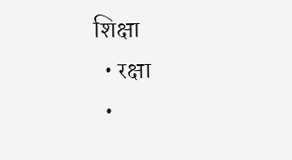शिक्षा
  • रक्षा
  •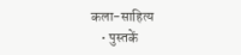कला-साहित्य
    • पुस्तकें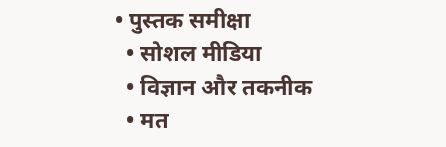• पुस्तक समीक्षा
  • सोशल मीडिया
  • विज्ञान और तकनीक
  • मत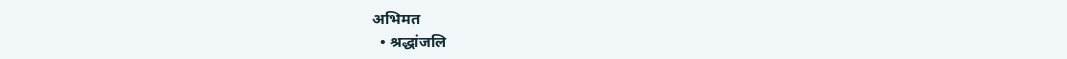अभिमत
  • श्रद्धांजलि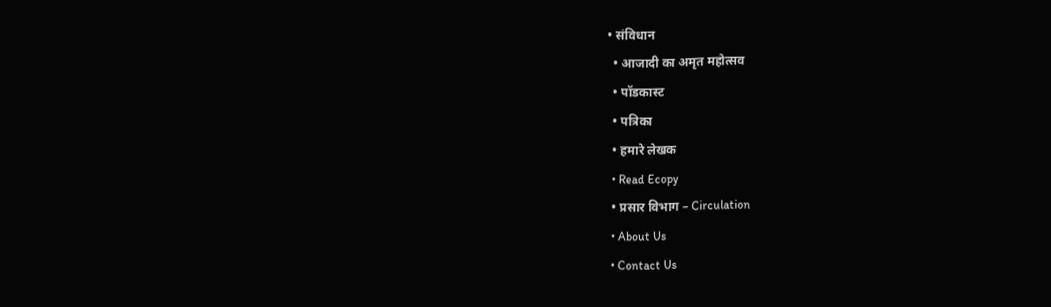• संविधान
  • आजादी का अमृत महोत्सव
  • पॉडकास्ट
  • पत्रिका
  • हमारे लेखक
  • Read Ecopy
  • प्रसार विभाग – Circulation
  • About Us
  • Contact Us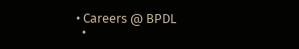• Careers @ BPDL
  •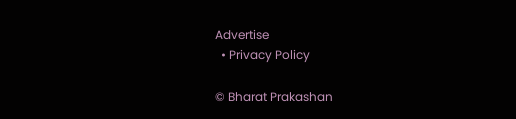Advertise
  • Privacy Policy

© Bharat Prakashan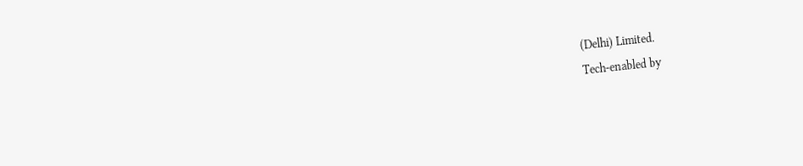(Delhi) Limited.
Tech-enabled by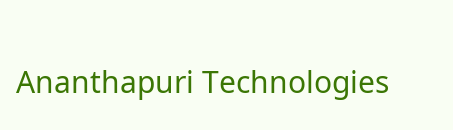Ananthapuri Technologies